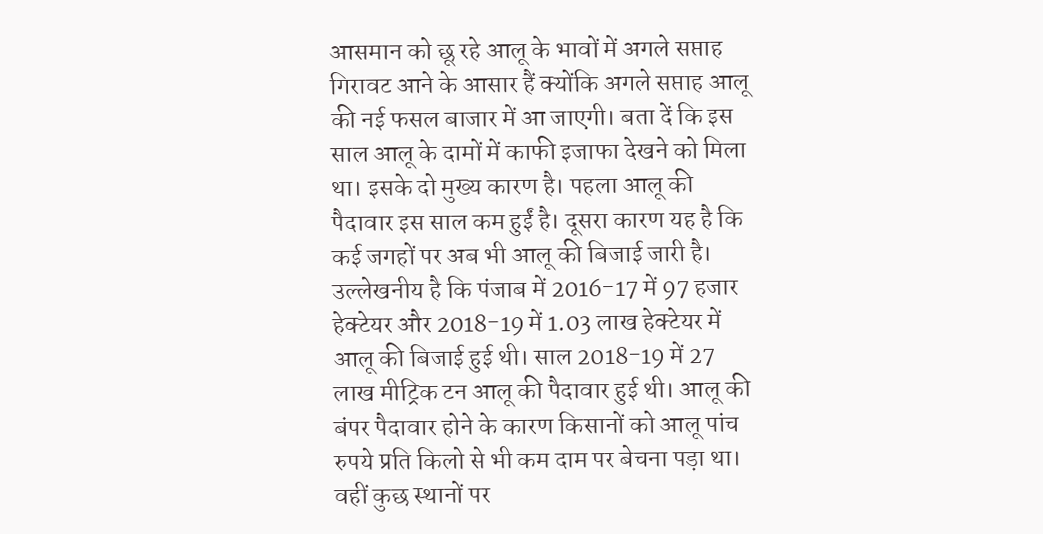आसमान को छू रहे आलू के भावों में अगले सप्ताह गिरावट आने के आसार हैं क्योंकि अगले सप्ताह आलू की नई फसल बाजार में आ जाएगी। बता दें कि इस साल आलू के दामों में काफी इजाफा देखने को मिला था। इसके दो मुख्य कारण है। पहला आलू की पैदावार इस साल कम हुईं है। दूसरा कारण यह है कि कई जगहों पर अब भी आलू की बिजाई जारी है।
उल्लेखनीय है कि पंजाब में 2016-17 में 97 हजार हेक्टेयर और 2018-19 में 1.03 लाख हेक्टेयर में आलू की बिजाई हुई थी। साल 2018-19 में 27 लाख मीट्रिक टन आलू की पैदावार हुई थी। आलू की बंपर पैदावार होने के कारण किसानों को आलू पांच रुपये प्रति किलो से भी कम दाम पर बेचना पड़ा था। वहीं कुछ स्थानों पर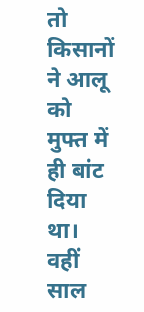तो किसानों ने आलू को मुफ्त में ही बांट दिया था। वहीं साल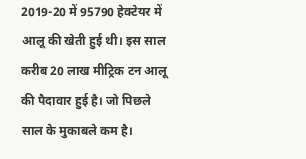2019-20 में 95790 हेक्टेयर में आलू की खेती हुई थी। इस साल करीब 20 लाख मीट्रिक टन आलू की पैदावार हुई है। जो पिछले साल के मुकाबले कम है।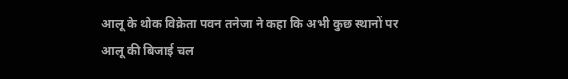आलू के थोक विक्रेता पवन तनेजा ने कहा कि अभी कुछ स्थानों पर आलू की बिजाई चल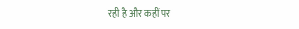रही है और कहीं पर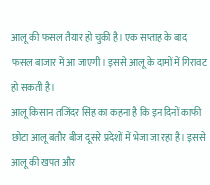आलू की फसल तैयार हो चुकी है। एक सप्ताह के बाद फसल बाजार में आ जाएगी। इससे आलू के दामों में गिरावट हो सकती है।
आलू किसान तजिंदर सिंह का कहना है कि इन दिनों काफी छोटा आलू बतौर बीज दूसरे प्रदेशों में भेजा जा रहा है। इससे आलू की खपत और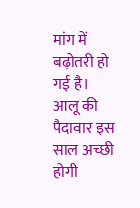मांग में बढ़ोतरी हो गई है। आलू की पैदावार इस साल अच्छी होगी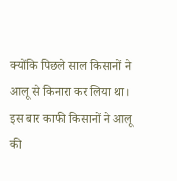क्योंकि पिछले साल किसानों ने आलू से किनारा कर लिया था। इस बार काफी किसानों ने आलू की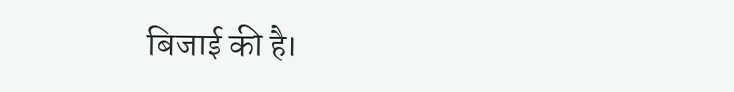बिजाई की है।